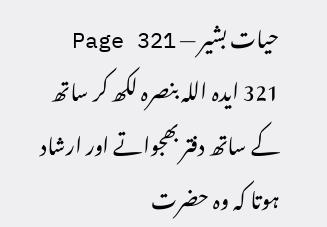حیات بشیر — Page 321
321 ایدہ اللہ بنصرہ لکھ کر ساتھ کے ساتھ دفتر بھجواتے اور ارشاد ہوتا کہ وہ حضرت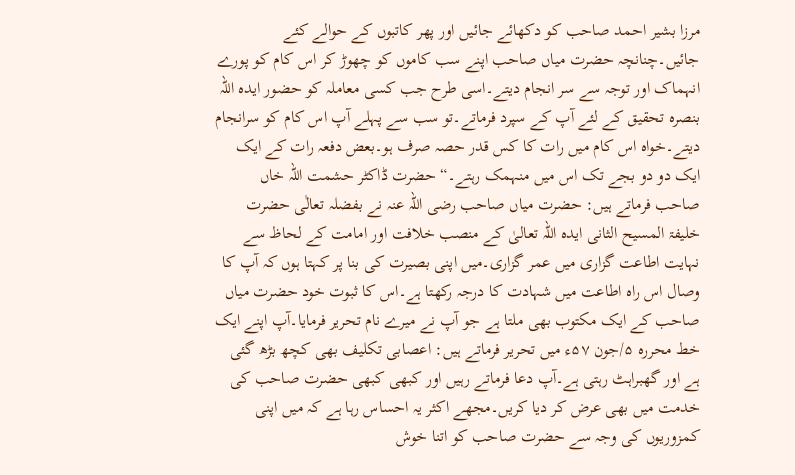مرزا بشیر احمد صاحب کو دکھائے جائیں اور پھر کاتبوں کے حوالے کئے جائیں۔چنانچہ حضرت میاں صاحب اپنے سب کاموں کو چھوڑ کر اس کام کو پورے انہماک اور توجہ سے سر انجام دیتے۔اسی طرح جب کسی معاملہ کو حضور ایدہ اللہ بنصرہ تحقیق کے لئے آپ کے سپرد فرماتے۔تو سب سے پہلے آپ اس کام کو سرانجام دیتے۔خواہ اس کام میں رات کا کس قدر حصہ صرف ہو۔بعض دفعہ رات کے ایک ایک دو دو بجے تک اس میں منہمک رہتے۔“ حضرت ڈاکٹر حشمت اللہ خاں صاحب فرماتے ہیں: حضرت میاں صاحب رضی اللہ عنہ نے بفضلہ تعالٰی حضرت خلیفۃ المسیح الثانی ایدہ اللہ تعالیٰ کے منصب خلافت اور امامت کے لحاظ سے نہایت اطاعت گزاری میں عمر گزاری۔میں اپنی بصیرت کی بنا پر کہتا ہوں کہ آپ کا وصال اس راہ اطاعت میں شہادت کا درجہ رکھتا ہے۔اس کا ثبوت خود حضرت میاں صاحب کے ایک مکتوب بھی ملتا ہے جو آپ نے میرے نام تحریر فرمایا۔آپ اپنے ایک خط محررہ ۵/جون ۵۷ء میں تحریر فرماتے ہیں: اعصابی تکلیف بھی کچھ بڑھ گئی ہے اور گھبراہٹ رہتی ہے۔آپ دعا فرماتے رہیں اور کبھی کبھی حضرت صاحب کی خدمت میں بھی عرض کر دیا کریں۔مجھے اکثر یہ احساس رہا ہے کہ میں اپنی کمزوریوں کی وجہ سے حضرت صاحب کو اتنا خوش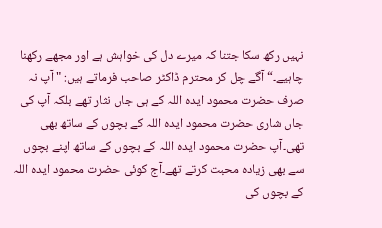نہیں رکھ سکا جتنا کہ میرے دل کی خواہش ہے اور مجھے رکھنا چاہیے۔“ آگے چل کر محترم ڈاکٹر صاحب فرماتے ہیں: " آپ نہ صرف حضرت محمود ایدہ اللہ کے ہی جاں نثار تھے بلکہ آپ کی جاں شاری حضرت محمود ایدہ اللہ کے بچوں کے ساتھ بھی تھی۔آپ حضرت محمود ایدہ اللہ کے بچوں کے ساتھ اپنے بچوں سے بھی زیادہ محبت کرتے تھے۔آج کوئی حضرت محمود ایدہ اللہ کے بچوں کی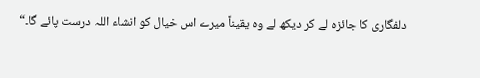دلفگاری کا جائزہ لے کر دیکھ لے وہ یقیناً میرے اس خیال کو انشاء اللہ درست پائے گا۔“